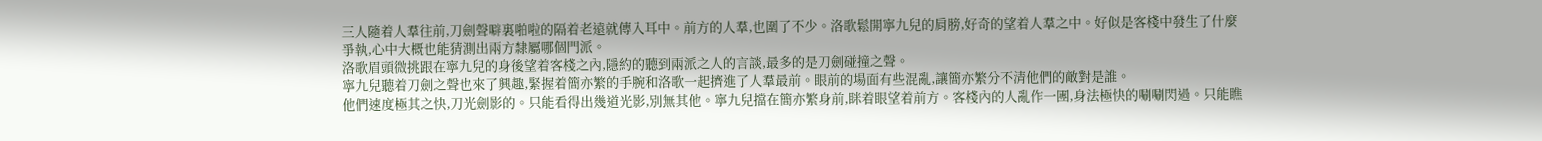三人隨着人羣往前,刀劍聲噼裏啪啦的隔着老遠就傳入耳中。前方的人羣,也圍了不少。洛歌鬆開寧九兒的肩膀,好奇的望着人羣之中。好似是客棧中發生了什麼爭執,心中大概也能猜測出兩方隸屬哪個門派。
洛歌眉頭微挑跟在寧九兒的身後望着客棧之內,隱約的聽到兩派之人的言談,最多的是刀劍碰撞之聲。
寧九兒聽着刀劍之聲也來了興趣,緊握着簡亦繁的手腕和洛歌一起擠進了人羣最前。眼前的場面有些混亂,讓簡亦繁分不清他們的敵對是誰。
他們速度極其之快,刀光劍影的。只能看得出幾道光影,別無其他。寧九兒擋在簡亦繁身前,眯着眼望着前方。客棧內的人亂作一團,身法極快的唰唰閃過。只能瞧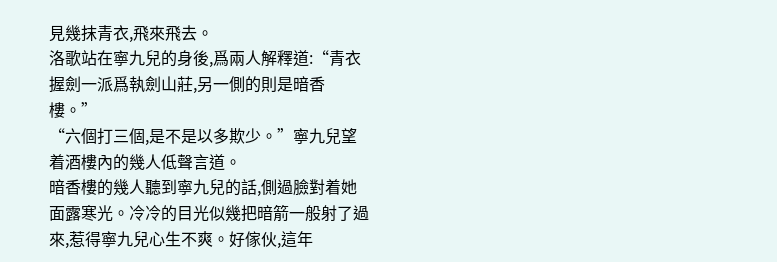見幾抹青衣,飛來飛去。
洛歌站在寧九兒的身後,爲兩人解釋道:“青衣握劍一派爲執劍山莊,另一側的則是暗香樓。”
“六個打三個,是不是以多欺少。”寧九兒望着酒樓內的幾人低聲言道。
暗香樓的幾人聽到寧九兒的話,側過臉對着她面露寒光。冷冷的目光似幾把暗箭一般射了過來,惹得寧九兒心生不爽。好傢伙,這年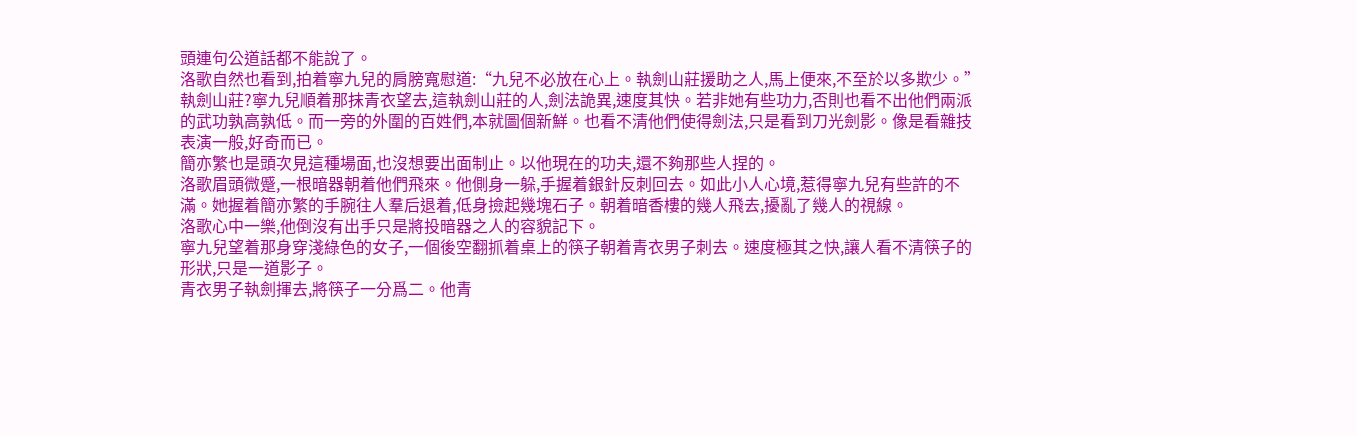頭連句公道話都不能說了。
洛歌自然也看到,拍着寧九兒的肩膀寬慰道:“九兒不必放在心上。執劍山莊援助之人,馬上便來,不至於以多欺少。”
執劍山莊?寧九兒順着那抹青衣望去,這執劍山莊的人,劍法詭異,速度其快。若非她有些功力,否則也看不出他們兩派的武功孰高孰低。而一旁的外圍的百姓們,本就圖個新鮮。也看不清他們使得劍法,只是看到刀光劍影。像是看雜技表演一般,好奇而已。
簡亦繁也是頭次見這種場面,也沒想要出面制止。以他現在的功夫,還不夠那些人捏的。
洛歌眉頭微蹙,一根暗器朝着他們飛來。他側身一躲,手握着銀針反刺回去。如此小人心境,惹得寧九兒有些許的不滿。她握着簡亦繁的手腕往人羣后退着,低身撿起幾塊石子。朝着暗香樓的幾人飛去,擾亂了幾人的視線。
洛歌心中一樂,他倒沒有出手只是將投暗器之人的容貌記下。
寧九兒望着那身穿淺綠色的女子,一個後空翻抓着桌上的筷子朝着青衣男子刺去。速度極其之快,讓人看不清筷子的形狀,只是一道影子。
青衣男子執劍揮去,將筷子一分爲二。他青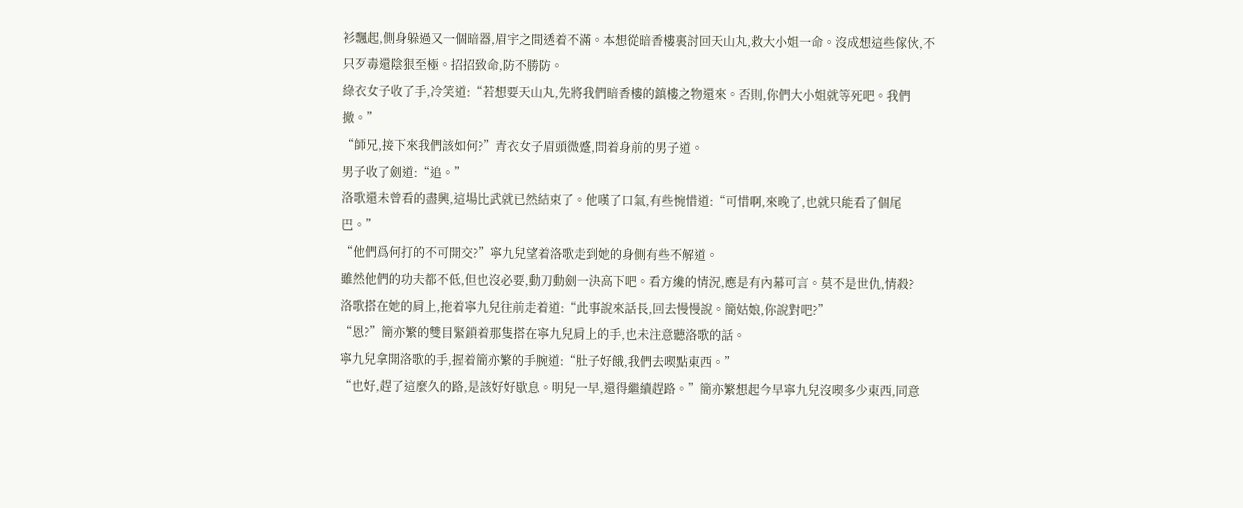衫飄起,側身躲過又一個暗器,眉宇之間透着不滿。本想從暗香樓裏討回天山丸,救大小姐一命。沒成想這些傢伙,不只歹毒還陰狠至極。招招致命,防不勝防。
綠衣女子收了手,冷笑道:“若想要天山丸,先將我們暗香樓的鎮樓之物還來。否則,你們大小姐就等死吧。我們撤。”
“師兄,接下來我們該如何?”青衣女子眉頭微蹙,問着身前的男子道。
男子收了劍道:“追。”
洛歌還未曾看的盡興,這場比武就已然結束了。他嘆了口氣,有些惋惜道:“可惜啊,來晚了,也就只能看了個尾巴。”
“他們爲何打的不可開交?”寧九兒望着洛歌走到她的身側有些不解道。
雖然他們的功夫都不低,但也沒必要,動刀動劍一決高下吧。看方纔的情況,應是有內幕可言。莫不是世仇,情殺?
洛歌搭在她的肩上,拖着寧九兒往前走着道:“此事說來話長,回去慢慢說。簡姑娘,你說對吧?”
“恩?”簡亦繁的雙目緊鎖着那隻搭在寧九兒肩上的手,也未注意聽洛歌的話。
寧九兒拿開洛歌的手,握着簡亦繁的手腕道:“肚子好餓,我們去喫點東西。”
“也好,趕了這麼久的路,是該好好歇息。明兒一早,還得繼續趕路。”簡亦繁想起今早寧九兒沒喫多少東西,同意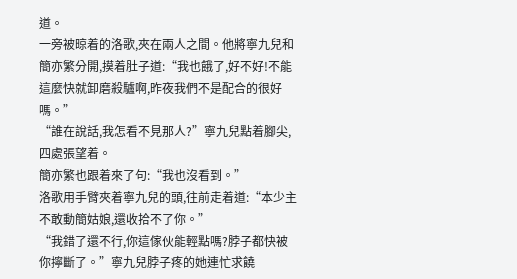道。
一旁被晾着的洛歌,夾在兩人之間。他將寧九兒和簡亦繁分開,摸着肚子道:“我也餓了,好不好!不能這麼快就卸磨殺驢啊,昨夜我們不是配合的很好嗎。”
“誰在說話,我怎看不見那人?”寧九兒點着腳尖,四處張望着。
簡亦繁也跟着來了句:“我也沒看到。”
洛歌用手臂夾着寧九兒的頭,往前走着道:“本少主不敢動簡姑娘,還收拾不了你。”
“我錯了還不行,你這傢伙能輕點嗎?脖子都快被你擰斷了。”寧九兒脖子疼的她連忙求饒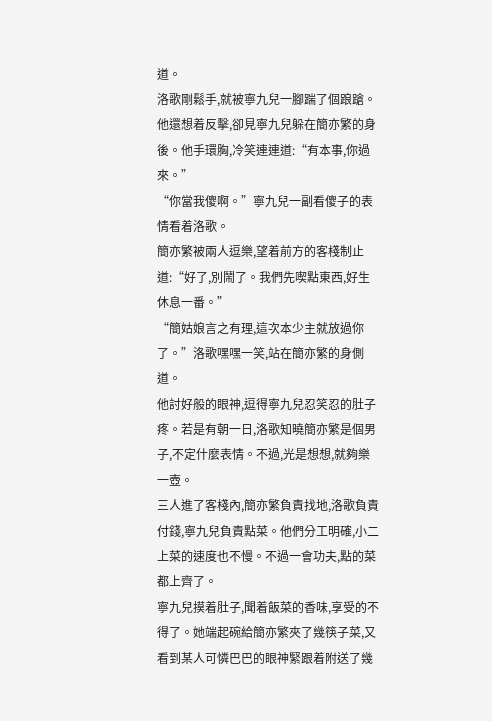道。
洛歌剛鬆手,就被寧九兒一腳踹了個踉蹌。他還想着反擊,卻見寧九兒躲在簡亦繁的身後。他手環胸,冷笑連連道:“有本事,你過來。”
“你當我傻啊。”寧九兒一副看傻子的表情看着洛歌。
簡亦繁被兩人逗樂,望着前方的客棧制止道:“好了,別鬧了。我們先喫點東西,好生休息一番。”
“簡姑娘言之有理,這次本少主就放過你了。”洛歌嘿嘿一笑,站在簡亦繁的身側道。
他討好般的眼神,逗得寧九兒忍笑忍的肚子疼。若是有朝一日,洛歌知曉簡亦繁是個男子,不定什麼表情。不過,光是想想,就夠樂一壺。
三人進了客棧內,簡亦繁負責找地,洛歌負責付錢,寧九兒負責點菜。他們分工明確,小二上菜的速度也不慢。不過一會功夫,點的菜都上齊了。
寧九兒摸着肚子,聞着飯菜的香味,享受的不得了。她端起碗給簡亦繁夾了幾筷子菜,又看到某人可憐巴巴的眼神緊跟着附送了幾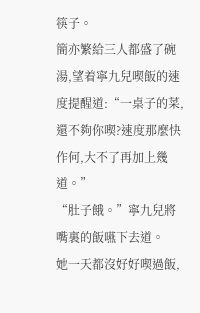筷子。
簡亦繁給三人都盛了碗湯,望着寧九兒喫飯的速度提醒道:“一桌子的菜,還不夠你喫?速度那麼快作何,大不了再加上幾道。”
“肚子餓。”寧九兒將嘴裏的飯嚥下去道。
她一天都沒好好喫過飯,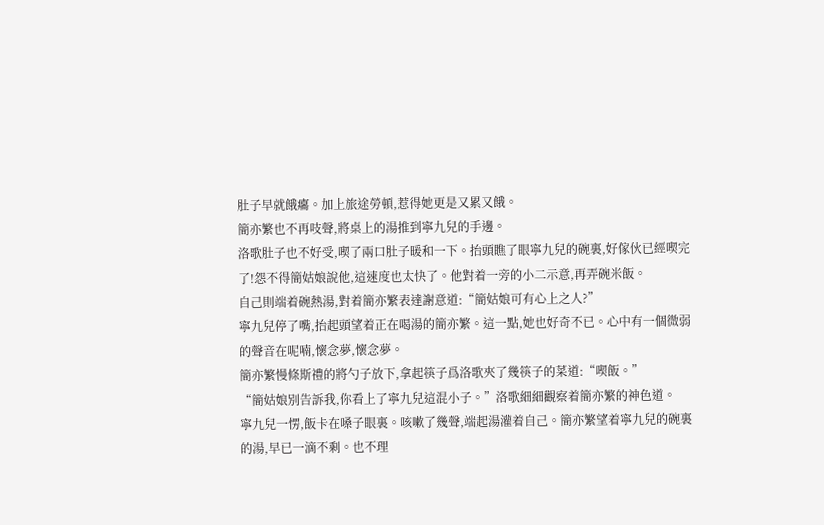肚子早就餓癟。加上旅途勞頓,惹得她更是又累又餓。
簡亦繁也不再吱聲,將桌上的湯推到寧九兒的手邊。
洛歌肚子也不好受,喫了兩口肚子暖和一下。抬頭瞧了眼寧九兒的碗裏,好傢伙已經喫完了!怨不得簡姑娘說他,這速度也太快了。他對着一旁的小二示意,再弄碗米飯。
自己則端着碗熱湯,對着簡亦繁表達謝意道:“簡姑娘可有心上之人?”
寧九兒停了嘴,抬起頭望着正在喝湯的簡亦繁。這一點,她也好奇不已。心中有一個微弱的聲音在呢喃,懷念夢,懷念夢。
簡亦繁慢條斯禮的將勺子放下,拿起筷子爲洛歌夾了幾筷子的菜道:“喫飯。”
“簡姑娘別告訴我,你看上了寧九兒這混小子。”洛歌細細觀察着簡亦繁的神色道。
寧九兒一愣,飯卡在嗓子眼裏。咳嗽了幾聲,端起湯灌着自己。簡亦繁望着寧九兒的碗裏的湯,早已一滴不剩。也不理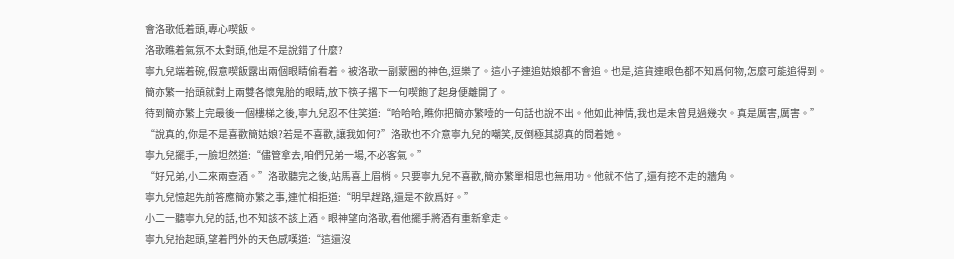會洛歌低着頭,專心喫飯。
洛歌瞧着氣氛不太對頭,他是不是說錯了什麼?
寧九兒端着碗,假意喫飯露出兩個眼睛偷看着。被洛歌一副蒙圈的神色,逗樂了。這小子連追姑娘都不會追。也是,這貨連眼色都不知爲何物,怎麼可能追得到。
簡亦繁一抬頭就對上兩雙各懷鬼胎的眼睛,放下筷子撂下一句喫飽了起身便離開了。
待到簡亦繁上完最後一個樓梯之後,寧九兒忍不住笑道:“哈哈哈,瞧你把簡亦繁噎的一句話也說不出。他如此神情,我也是未曾見過幾次。真是厲害,厲害。”
“說真的,你是不是喜歡簡姑娘?若是不喜歡,讓我如何?”洛歌也不介意寧九兒的嘲笑,反倒極其認真的問着她。
寧九兒擺手,一臉坦然道:“儘管拿去,咱們兄弟一場,不必客氣。”
“好兄弟,小二來兩壺酒。”洛歌聽完之後,站馬喜上眉梢。只要寧九兒不喜歡,簡亦繁單相思也無用功。他就不信了,還有挖不走的牆角。
寧九兒憶起先前答應簡亦繁之事,連忙相拒道:“明早趕路,還是不飲爲好。”
小二一聽寧九兒的話,也不知該不該上酒。眼神望向洛歌,看他擺手將酒有重新拿走。
寧九兒抬起頭,望着門外的天色感嘆道:“這還沒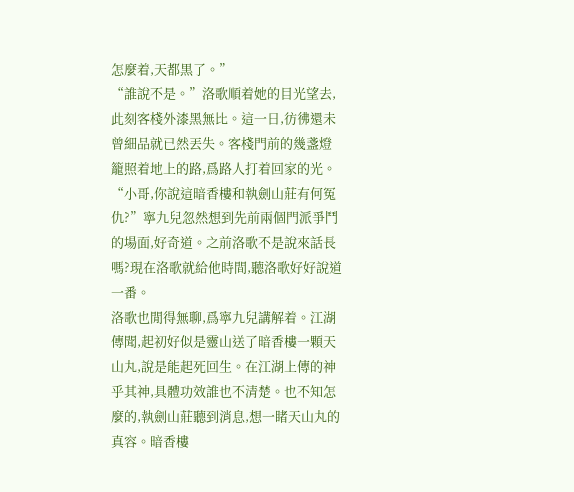怎麼着,天都黒了。”
“誰說不是。”洛歌順着她的目光望去,此刻客棧外漆黑無比。這一日,彷彿還未曾細品就已然丟失。客棧門前的幾盞燈籠照着地上的路,爲路人打着回家的光。
“小哥,你說這暗香樓和執劍山莊有何冤仇?”寧九兒忽然想到先前兩個門派爭鬥的場面,好奇道。之前洛歌不是說來話長嗎?現在洛歌就給他時間,聽洛歌好好說道一番。
洛歌也閒得無聊,爲寧九兒講解着。江湖傳聞,起初好似是靈山送了暗香樓一顆天山丸,說是能起死回生。在江湖上傳的神乎其神,具體功效誰也不清楚。也不知怎麼的,執劍山莊聽到消息,想一睹天山丸的真容。暗香樓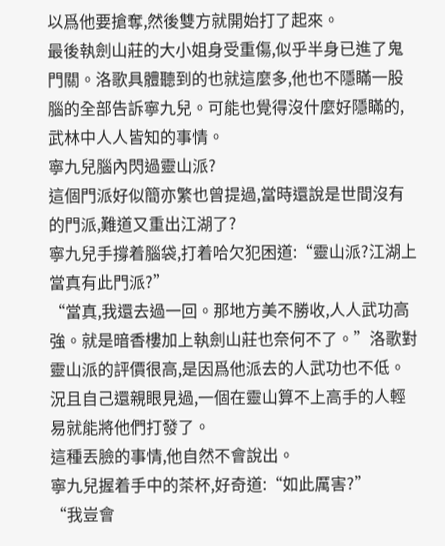以爲他要搶奪,然後雙方就開始打了起來。
最後執劍山莊的大小姐身受重傷,似乎半身已進了鬼門關。洛歌具體聽到的也就這麼多,他也不隱瞞一股腦的全部告訴寧九兒。可能也覺得沒什麼好隱瞞的,武林中人人皆知的事情。
寧九兒腦內閃過靈山派?
這個門派好似簡亦繁也曾提過,當時還說是世間沒有的門派,難道又重出江湖了?
寧九兒手撐着腦袋,打着哈欠犯困道:“靈山派?江湖上當真有此門派?”
“當真,我還去過一回。那地方美不勝收,人人武功高強。就是暗香樓加上執劍山莊也奈何不了。”洛歌對靈山派的評價很高,是因爲他派去的人武功也不低。況且自己還親眼見過,一個在靈山算不上高手的人輕易就能將他們打發了。
這種丟臉的事情,他自然不會說出。
寧九兒握着手中的茶杯,好奇道:“如此厲害?”
“我豈會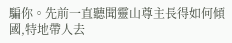騙你。先前一直聽聞靈山尊主長得如何傾國,特地帶人去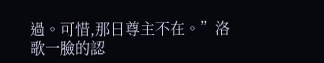過。可惜,那日尊主不在。”洛歌一臉的認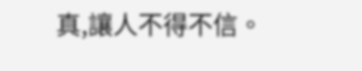真,讓人不得不信。